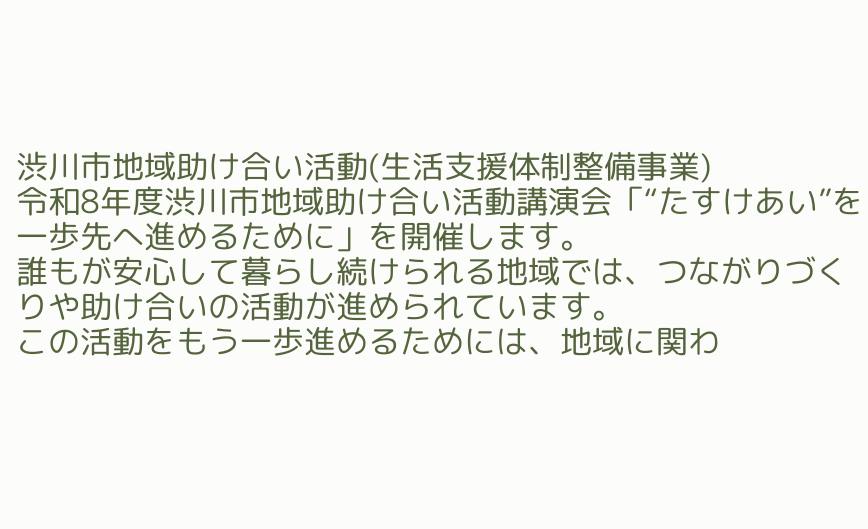渋川市地域助け合い活動(生活支援体制整備事業)
令和8年度渋川市地域助け合い活動講演会「“たすけあい”を一歩先へ進めるために」を開催します。
誰もが安心して暮らし続けられる地域では、つながりづくりや助け合いの活動が進められています。
この活動をもう一歩進めるためには、地域に関わ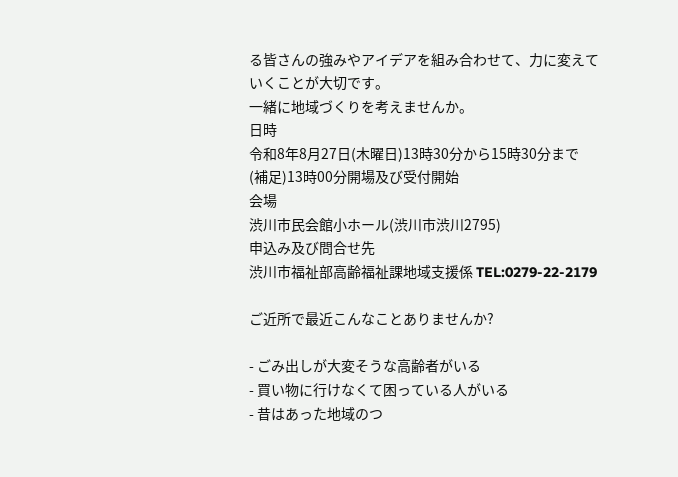る皆さんの強みやアイデアを組み合わせて、力に変えていくことが大切です。
一緒に地域づくりを考えませんか。
日時
令和8年8月27日(木曜日)13時30分から15時30分まで
(補足)13時00分開場及び受付開始
会場
渋川市民会館小ホール(渋川市渋川2795)
申込み及び問合せ先
渋川市福祉部高齢福祉課地域支援係 TEL:0279-22-2179

ご近所で最近こんなことありませんか?

- ごみ出しが大変そうな高齢者がいる
- 買い物に行けなくて困っている人がいる
- 昔はあった地域のつ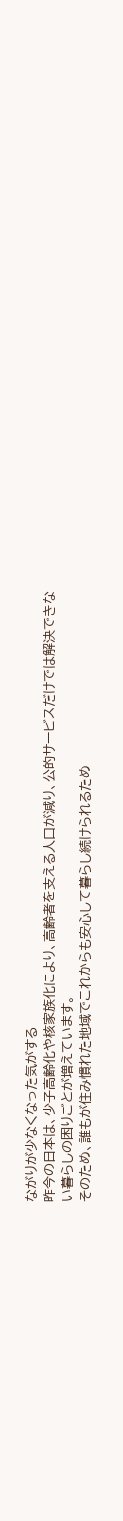ながりが少なくなった気がする
昨今の日本は、少子高齢化や核家族化により、高齢者を支える人口が減り、公的サービスだけでは解決できない暮らしの困りごとが増えています。
そのため、誰もが住み慣れた地域でこれからも安心して暮らし続けられるため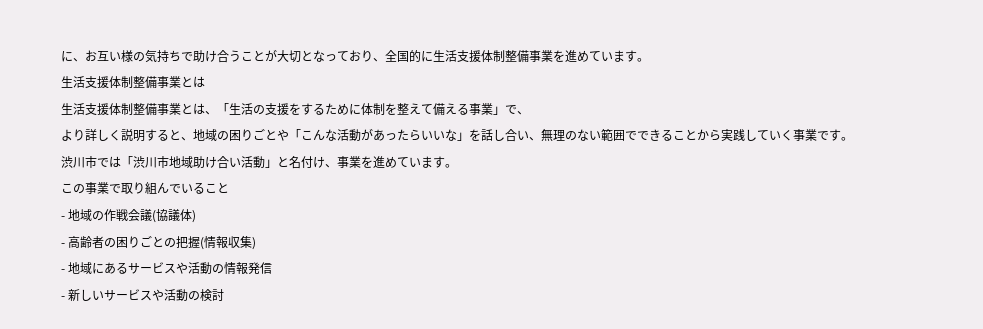に、お互い様の気持ちで助け合うことが大切となっており、全国的に生活支援体制整備事業を進めています。
生活支援体制整備事業とは
生活支援体制整備事業とは、「生活の支援をするために体制を整えて備える事業」で、
より詳しく説明すると、地域の困りごとや「こんな活動があったらいいな」を話し合い、無理のない範囲でできることから実践していく事業です。
渋川市では「渋川市地域助け合い活動」と名付け、事業を進めています。
この事業で取り組んでいること
- 地域の作戦会議(協議体)
- 高齢者の困りごとの把握(情報収集)
- 地域にあるサービスや活動の情報発信
- 新しいサービスや活動の検討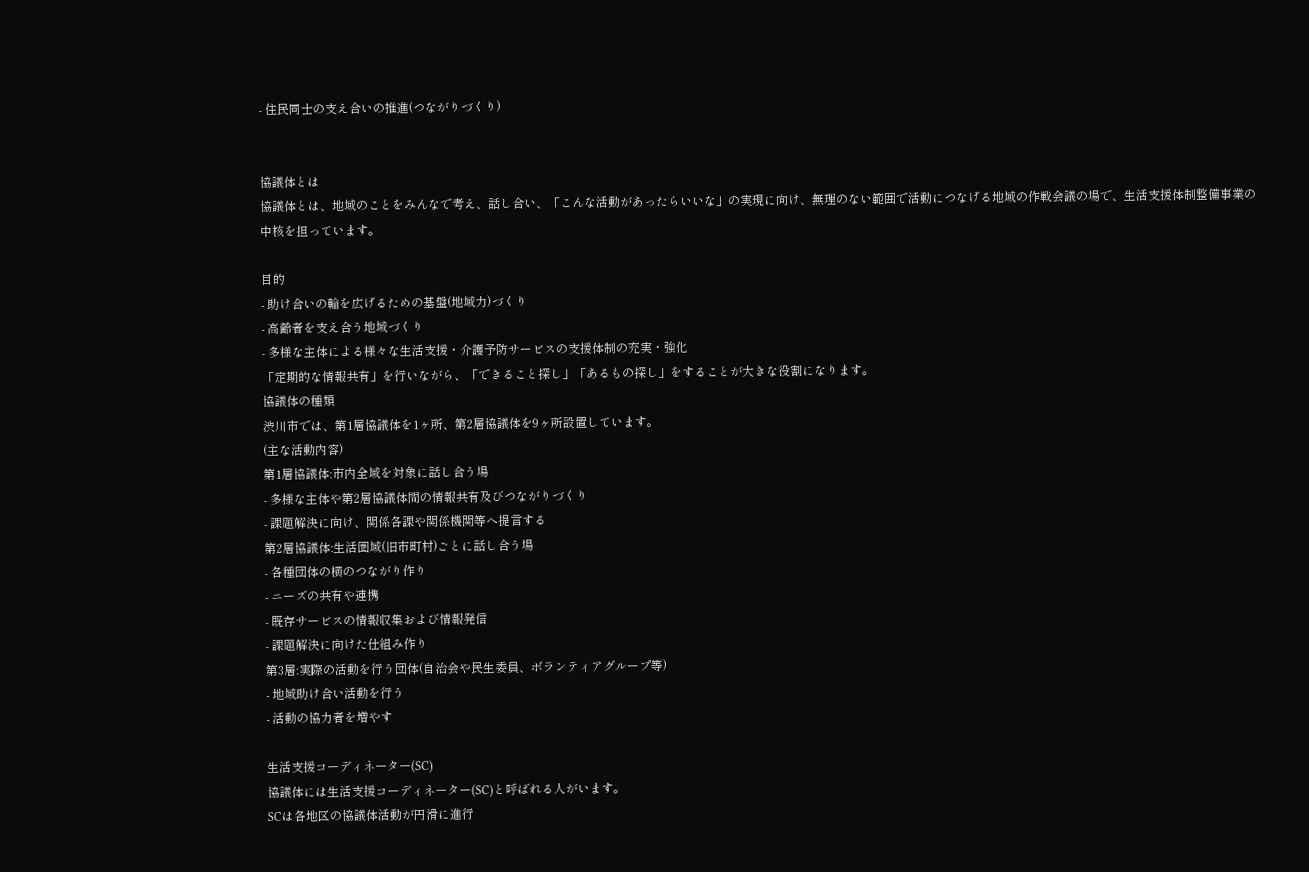- 住民同士の支え合いの推進(つながりづくり)


協議体とは
協議体とは、地域のことをみんなで考え、話し合い、「こんな活動があったらいいな」の実現に向け、無理のない範囲で活動につなげる地域の作戦会議の場で、生活支援体制整備事業の中核を担っています。

目的
- 助け合いの輪を広げるための基盤(地域力)づくり
- 高齢者を支え合う地域づくり
- 多様な主体による様々な生活支援・介護予防サービスの支援体制の充実・強化
「定期的な情報共有」を行いながら、「できること探し」「あるもの探し」をすることが大きな役割になります。
協議体の種類
渋川市では、第1層協議体を1ヶ所、第2層協議体を9ヶ所設置しています。
(主な活動内容)
第1層協議体:市内全域を対象に話し合う場
- 多様な主体や第2層協議体間の情報共有及びつながりづくり
- 課題解決に向け、関係各課や関係機関等へ提言する
第2層協議体:生活圏域(旧市町村)ごとに話し合う場
- 各種団体の横のつながり作り
- ニーズの共有や連携
- 既存サービスの情報収集および情報発信
- 課題解決に向けた仕組み作り
第3層:実際の活動を行う団体(自治会や民生委員、ボランティアグループ等)
- 地域助け合い活動を行う
- 活動の協力者を増やす

生活支援コーディネーター(SC)
協議体には生活支援コーディネーター(SC)と呼ばれる人がいます。
SCは各地区の協議体活動が円滑に進行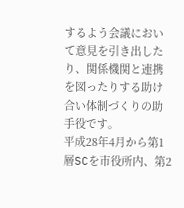するよう会議において意見を引き出したり、関係機関と連携を図ったりする助け合い体制づくりの助手役です。
平成28年4月から第1層SCを市役所内、第2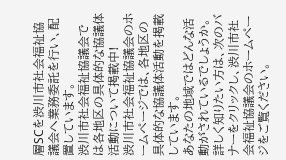層SCを渋川市社会福祉協議会へ業務委託を行い、配置しています。
渋川市社会福祉協議会では各地区の具体的な協議体活動について掲載中!
渋川市社会福祉協議会のホームページでは、各地区の具体的な協議体活動を掲載しています。
あなたの地域ではどんな活動がされているでしょうか。
詳しく知りたい方は、次のバナーをクリックし、渋川市社会福祉協議会のホームページをご覧ください。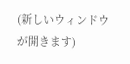(新しいウィンドウが開きます)